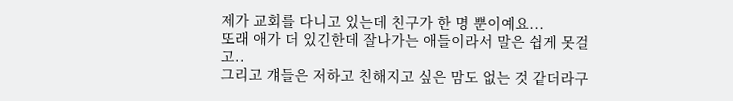제가 교회를 다니고 있는데 친구가 한 명 뿐이예요...
또래 애가 더 있긴한데 잘나가는 애들이라서 말은 쉽게 못걸고..
그리고 걔들은 저하고 친해지고 싶은 맘도 없는 것 같더라구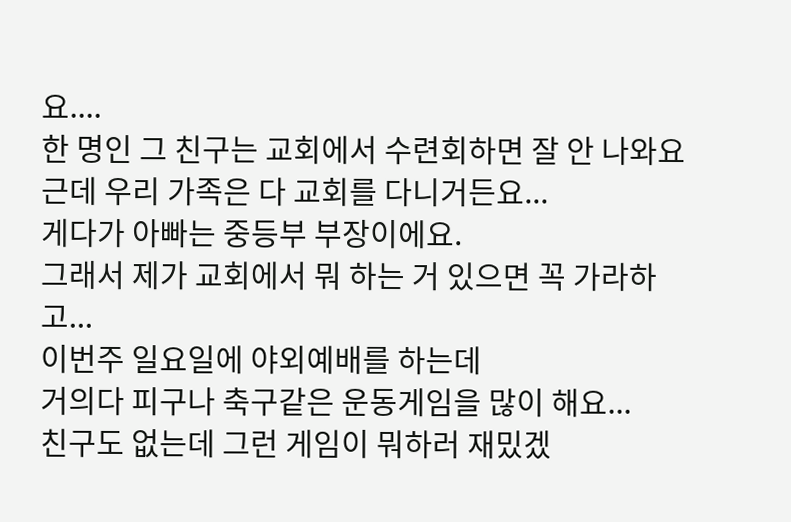요....
한 명인 그 친구는 교회에서 수련회하면 잘 안 나와요
근데 우리 가족은 다 교회를 다니거든요...
게다가 아빠는 중등부 부장이에요.
그래서 제가 교회에서 뭐 하는 거 있으면 꼭 가라하고...
이번주 일요일에 야외예배를 하는데
거의다 피구나 축구같은 운동게임을 많이 해요...
친구도 없는데 그런 게임이 뭐하러 재밌겠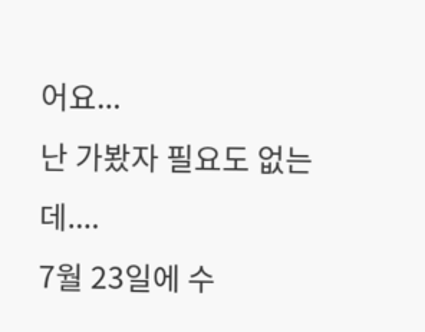어요...
난 가봤자 필요도 없는데....
7월 23일에 수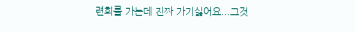련회를 가는데 진짜 가기싫어요...그것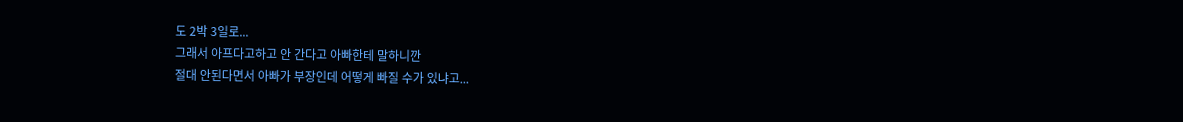도 2박 3일로...
그래서 아프다고하고 안 간다고 아빠한테 말하니깐
절대 안된다면서 아빠가 부장인데 어떻게 빠질 수가 있냐고...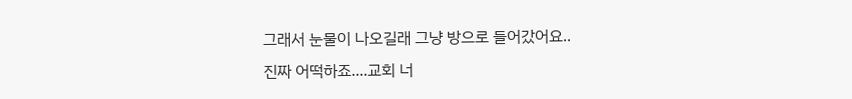그래서 눈물이 나오길래 그냥 방으로 들어갔어요..
진짜 어떡하죠....교회 너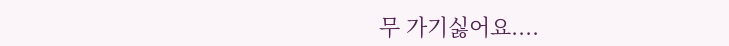무 가기싫어요....